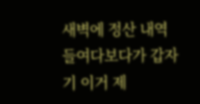새벽에 정산 내역 들여다보다가 갑자기 이거 제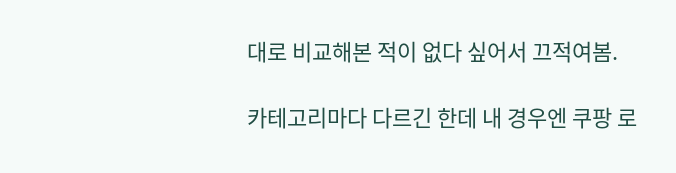대로 비교해본 적이 없다 싶어서 끄적여봄.

카테고리마다 다르긴 한데 내 경우엔 쿠팡 로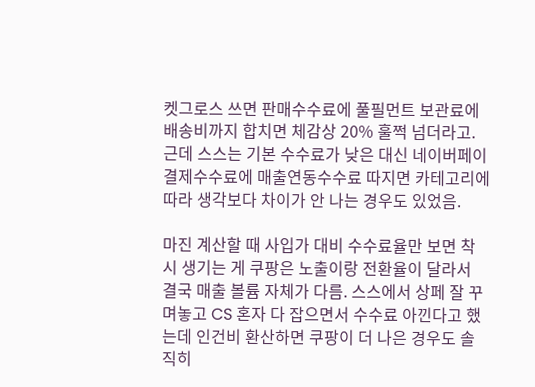켓그로스 쓰면 판매수수료에 풀필먼트 보관료에 배송비까지 합치면 체감상 20% 훌쩍 넘더라고. 근데 스스는 기본 수수료가 낮은 대신 네이버페이 결제수수료에 매출연동수수료 따지면 카테고리에 따라 생각보다 차이가 안 나는 경우도 있었음.

마진 계산할 때 사입가 대비 수수료율만 보면 착시 생기는 게 쿠팡은 노출이랑 전환율이 달라서 결국 매출 볼륨 자체가 다름. 스스에서 상페 잘 꾸며놓고 CS 혼자 다 잡으면서 수수료 아낀다고 했는데 인건비 환산하면 쿠팡이 더 나은 경우도 솔직히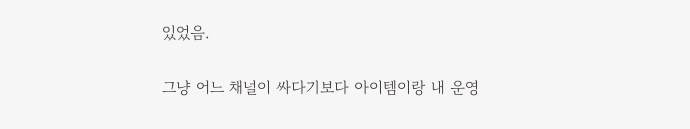있었음.

그냥 어느 채널이 싸다기보다 아이템이랑 내 운영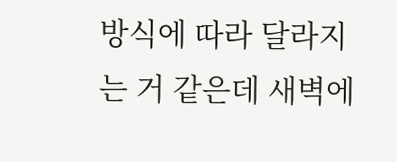방식에 따라 달라지는 거 같은데 새벽에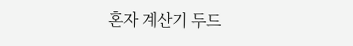혼자 계산기 두드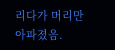리다가 머리만 아파졌음.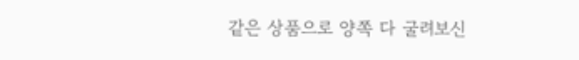같은 상품으로 양쪽 다 굴려보신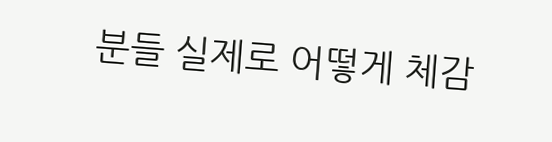분들 실제로 어떻게 체감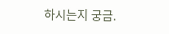하시는지 궁금.